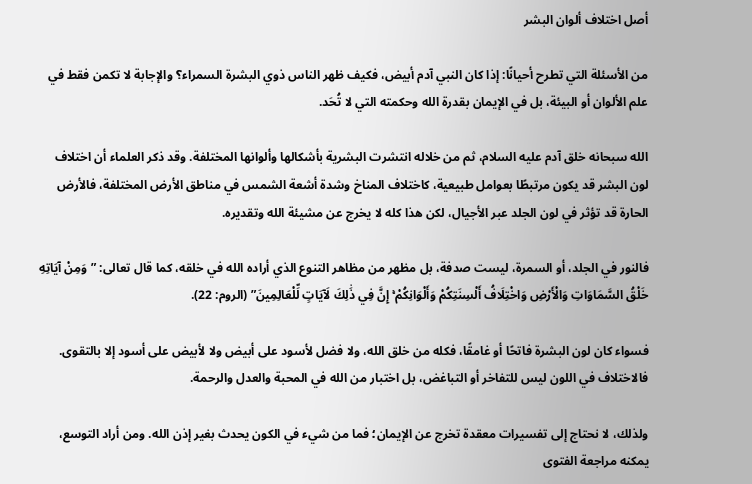أصل اختلاف ألوان البشر

من الأسئلة التي تطرح أحيانًا: إذا كان النبي آدم أبيض، فكيف ظهر الناس ذوي البشرة السمراء؟ والإجابة لا تكمن فقط في علم الألوان أو البيئة، بل في الإيمان بقدرة الله وحكمته التي لا تُحَد.

الله سبحانه خلق آدم عليه السلام، ثم من خلاله انتشرت البشرية بأشكالها وألوانها المختلفة. وقد ذكر العلماء أن اختلاف لون البشر قد يكون مرتبطًا بعوامل طبيعية، كاختلاف المناخ وشدة أشعة الشمس في مناطق الأرض المختلفة، فالأرض الحارة قد تؤثر في لون الجلد عبر الأجيال، لكن هذا كله لا يخرج عن مشيئة الله وتقديره.

فالنور في الجلد، أو السمرة، ليست صدفة، بل مظهر من مظاهر التنوع الذي أراده الله في خلقه، كما قال تعالى: ”وَمِنْ آيَاتِهِ خَلْقُ السَّمَاوَاتِ وَالْأَرْضِ وَاخْتِلَافُ أَلْسِنَتِكُمْ وَأَلْوَانِكُمْ ۚ إِنَّ فِي ذَٰلِكَ لَآيَاتٍ لِّلْعَالِمِينَ” (الروم: 22).

فسواء كان لون البشرة فاتحًا أو غامقًا، فكله من خلق الله، ولا فضل لأسود على أبيض ولا لأبيض على أسود إلا بالتقوى. فالاختلاف في اللون ليس للتفاخر أو التباغض، بل اختبار من الله في المحبة والعدل والرحمة.

ولذلك، لا نحتاج إلى تفسيرات معقدة تخرج عن الإيمان؛ فما من شيء في الكون يحدث بغير إذن الله. ومن أراد التوسع، يمكنه مراجعة الفتوى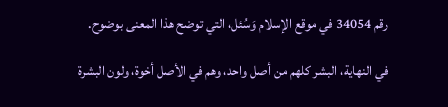رقم 34054 في موقع الإسلام وَسُئل، التي توضح هذا المعنى بوضوح.

في النهاية، البشر كلهم من أصل واحد، وهم في الأصل أخوة، ولون البشرة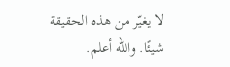لا يغيّر من هذه الحقيقة شيئًا. والله أعلم.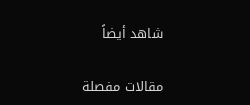شاهد أيضاً

مقالات مفصلة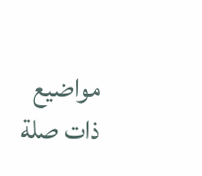مواضيع ذات صلة